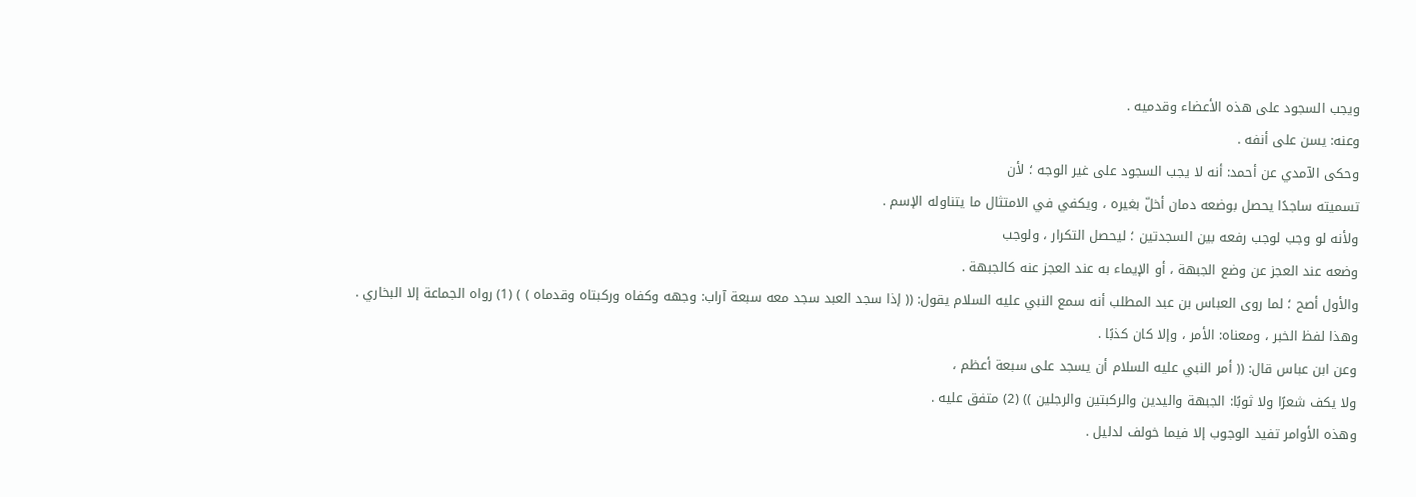ويجب السجود على هذه الأعضاء وقدميه .
وعنه: يسن على أنفه .
وحكى الآمدي عن أحمد: أنه لا يجب السجود على غير الوجه ؛ لأن
تسميته ساجدًا يحصل بوضعه دمان أخلّ بغيره ، ويكفي في الامتثال ما يتناوله الإسم .
ولأنه لو وجب لوجب رفعه بين السجدتين ؛ ليحصل التكرار ، ولوجب
وضعه عند العجز عن وضع الجبهة ، أو الإيماء به عند العجز عنه كالجبهة .
والأول أصح ؛ لما روى العباس بن عبد المطلب أنه سمع النبي عليه السلام يقول: (( إذا سجد العبد سجد معه سبعة آراب: وجهه وكفاه وركبتاه وقدماه ) ) (1) رواه الجماعة إلا البخاري .
وهذا لفظ الخبر ، ومعناه: الأمر ، وإلا كان كذبًا .
وعن ابن عباس قال: (( أمر النبي عليه السلام أن يسجد على سبعة أعظم ،
ولا يكف شعرًا ولا ثوبًا: الجبهة واليدين والركبتين والرجلين )) (2) متفق عليه .
وهذه الأوامر تفيد الوجوب إلا فيما خولف لدليل .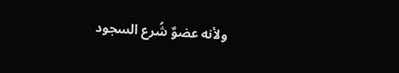ولأنه عضوٌ شُرع السجود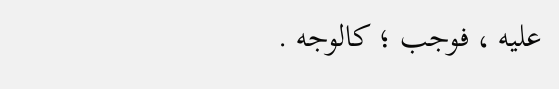عليه ، فوجب ؛ كالوجه .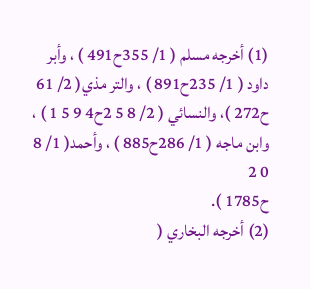(1) أخرجه مسلم ( 1/ 355ح491 ) ، وأبر داود ( 1/ 235ح891 ) ، والتر مذي( 2/ 61
ح272 )، والنسائي ( 2/ 8 5 2ح4 9 5 1 ) ، وابن ماجه ( 1/ 286ح885 ) ، وأحمد( 1/ 8 0 2
ح1785 ).
(2) أخرجه البخاري (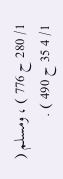1/ 280 ح 776 ) ، ومسلم ( 1/ 4 35 ح 490 ) .